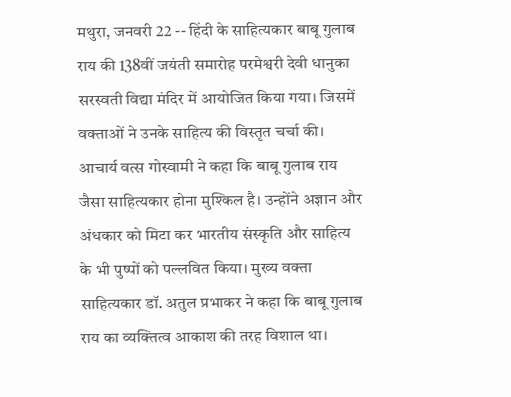मथुरा, जनवरी 22 -- हिंदी के साहित्यकार बाबू गुलाब राय की 138वीं जयंती समारोह परमेश्वरी देवी धानुका सरस्वती विद्या मंदिर में आयोजित किया गया। जिसमें वक्ताओं ने उनके साहित्य की विस्तृत चर्चा की। आचार्य वत्स गोस्वामी ने कहा कि बाबू गुलाब राय जैसा साहित्यकार होना मुश्किल है। उन्होंने अज्ञान और अंधकार को मिटा कर भारतीय संस्कृति और साहित्य के भी पुष्पों को पल्लवित किया। मुख्य वक्ता साहित्यकार डॉ. अतुल प्रभाकर ने कहा कि बाबू गुलाब राय का व्यक्तित्व आकाश की तरह विशाल था।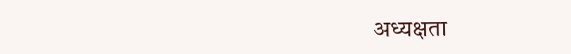अध्यक्षता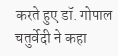करते हुए डॉ. गोपाल चतुर्वेदी ने कहा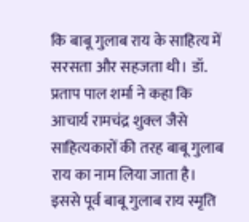कि बाबू गुलाब राय के साहित्य में सरसता और सहजता थी। डॉ. प्रताप पाल शर्मा ने कहा कि आचार्य रामचंद्र शुक्ल जैसे साहित्यकारों की तरह बाबू गुलाब राय का नाम लिया जाता है। इससे पूर्व बाबू गुलाब राय स्मृति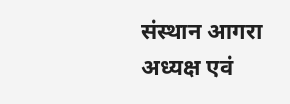संस्थान आगरा अध्यक्ष एवं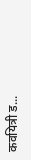कवयित्री ड...